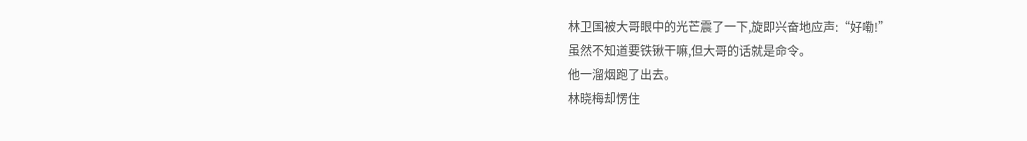林卫国被大哥眼中的光芒震了一下,旋即兴奋地应声:“好嘞!”
虽然不知道要铁锹干嘛,但大哥的话就是命令。
他一溜烟跑了出去。
林晓梅却愣住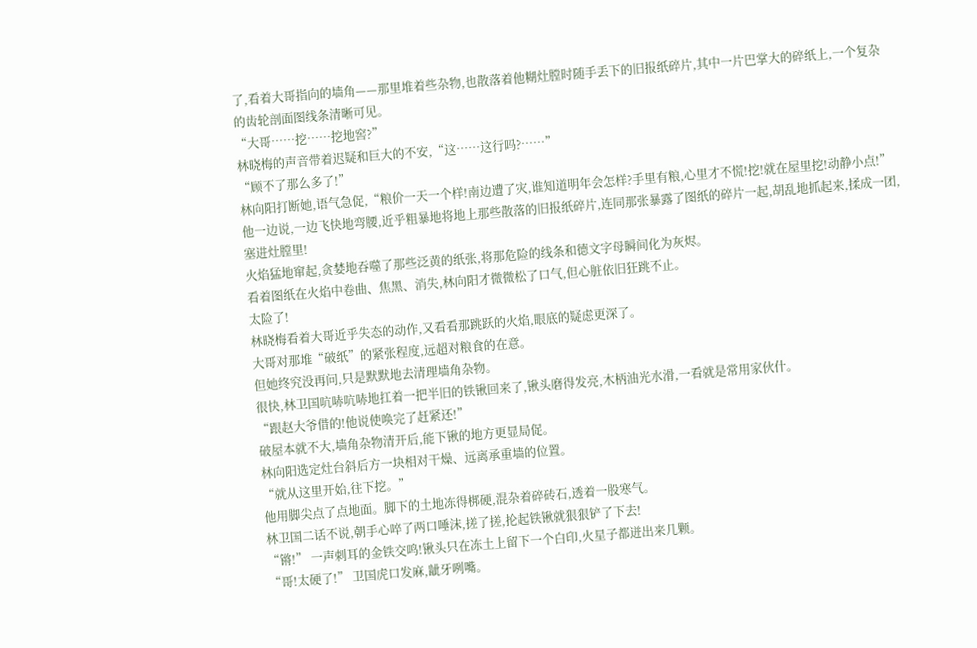了,看着大哥指向的墙角——那里堆着些杂物,也散落着他糊灶膛时随手丢下的旧报纸碎片,其中一片巴掌大的碎纸上,一个复杂的齿轮剖面图线条清晰可见。
“大哥……挖……挖地窖?”
林晓梅的声音带着迟疑和巨大的不安,“这……这行吗?……”
“顾不了那么多了!”
林向阳打断她,语气急促,“粮价一天一个样!南边遭了灾,谁知道明年会怎样?手里有粮,心里才不慌!挖!就在屋里挖!动静小点!”
他一边说,一边飞快地弯腰,近乎粗暴地将地上那些散落的旧报纸碎片,连同那张暴露了图纸的碎片一起,胡乱地抓起来,揉成一团,塞进灶膛里!
火焰猛地窜起,贪婪地吞噬了那些泛黄的纸张,将那危险的线条和德文字母瞬间化为灰烬。
看着图纸在火焰中卷曲、焦黑、消失,林向阳才微微松了口气,但心脏依旧狂跳不止。
太险了!
林晓梅看着大哥近乎失态的动作,又看看那跳跃的火焰,眼底的疑虑更深了。
大哥对那堆“破纸”的紧张程度,远超对粮食的在意。
但她终究没再问,只是默默地去清理墙角杂物。
很快,林卫国吭哧吭哧地扛着一把半旧的铁锹回来了,锹头磨得发亮,木柄油光水滑,一看就是常用家伙什。
“跟赵大爷借的!他说使唤完了赶紧还!”
破屋本就不大,墙角杂物清开后,能下锹的地方更显局促。
林向阳选定灶台斜后方一块相对干燥、远离承重墙的位置。
“就从这里开始,往下挖。”
他用脚尖点了点地面。脚下的土地冻得梆硬,混杂着碎砖石,透着一股寒气。
林卫国二话不说,朝手心啐了两口唾沫,搓了搓,抡起铁锹就狠狠铲了下去!
“锵!” 一声刺耳的金铁交鸣!锹头只在冻土上留下一个白印,火星子都迸出来几颗。
“哥!太硬了!” 卫国虎口发麻,龇牙咧嘴。